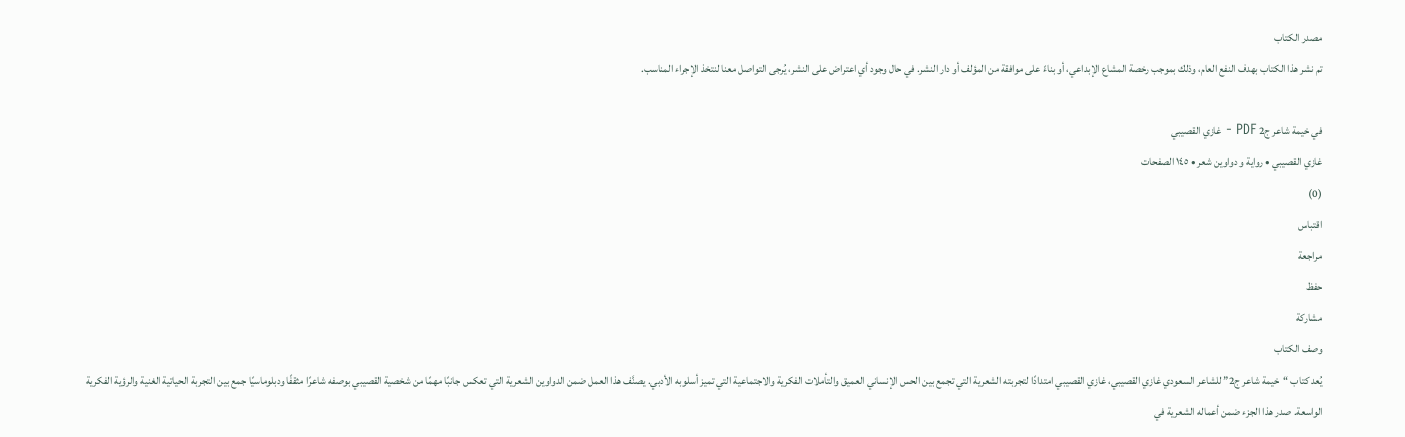مصدر الكتاب
تم نشر هذا الكتاب بهدف النفع العام، وذلك بموجب رخصة المشاع الإبداعي، أو بناءً على موافقة من المؤلف أو دار النشر. في حال وجود أي اعتراض على النشر، يُرجى التواصل معنا لنتخذ الإجراء المناسب.

في خيمة شاعر ج2 PDF - غازي القصيبي
غازي القصيبي • رواية و دواوين شعر • ١٤٥ الصفحات
(0)
اقتباس
مراجعة
حفظ
مشاركة
وصف الكتاب
يُعد كتاب “خيمة شاعر ج2” للشاعر السعودي غازي القصيبي، غازي القصيبي امتدادًا لتجربته الشعرية التي تجمع بين الحس الإنساني العميق والتأملات الفكرية والاجتماعية التي تميز أسلوبه الأدبي. يصنَّف هذا العمل ضمن الدواوين الشعرية التي تعكس جانبًا مهمًا من شخصية القصيبي بوصفه شاعرًا مثقفًا ودبلوماسيًا جمع بين التجربة الحياتية الغنية والرؤية الفكرية الواسعة. صدر هذا الجزء ضمن أعماله الشعرية في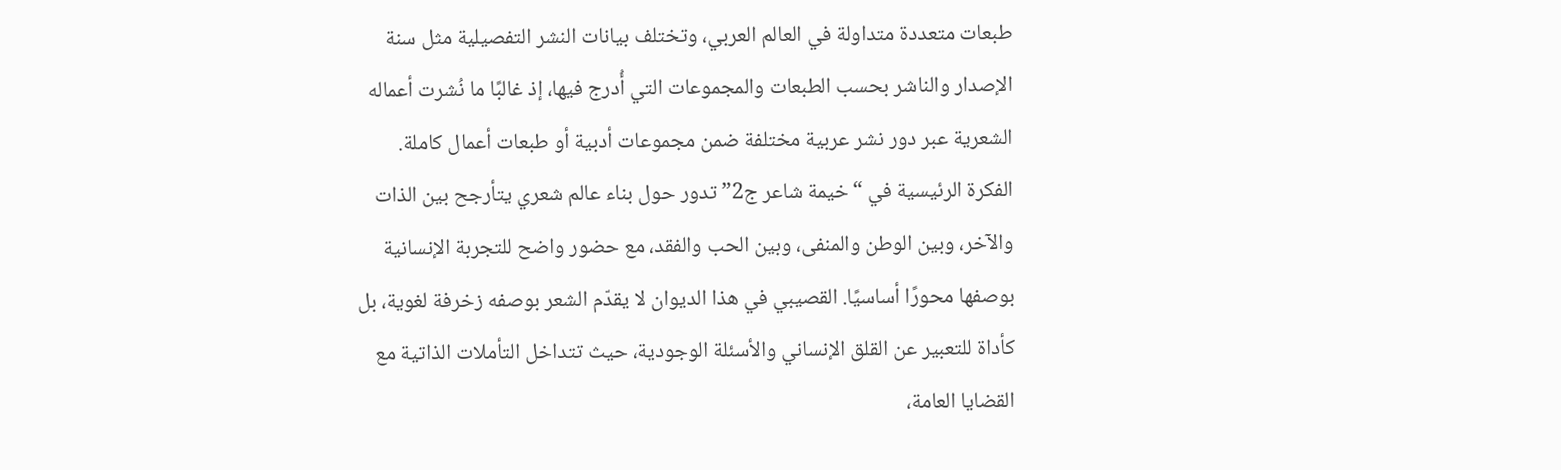طبعات متعددة متداولة في العالم العربي، وتختلف بيانات النشر التفصيلية مثل سنة الإصدار والناشر بحسب الطبعات والمجموعات التي أُدرج فيها، إذ غالبًا ما نُشرت أعماله الشعرية عبر دور نشر عربية مختلفة ضمن مجموعات أدبية أو طبعات أعمال كاملة.
الفكرة الرئيسية في “خيمة شاعر ج2” تدور حول بناء عالم شعري يتأرجح بين الذات والآخر، وبين الوطن والمنفى، وبين الحب والفقد، مع حضور واضح للتجربة الإنسانية بوصفها محورًا أساسيًا. القصيبي في هذا الديوان لا يقدّم الشعر بوصفه زخرفة لغوية، بل كأداة للتعبير عن القلق الإنساني والأسئلة الوجودية، حيث تتداخل التأملات الذاتية مع القضايا العامة،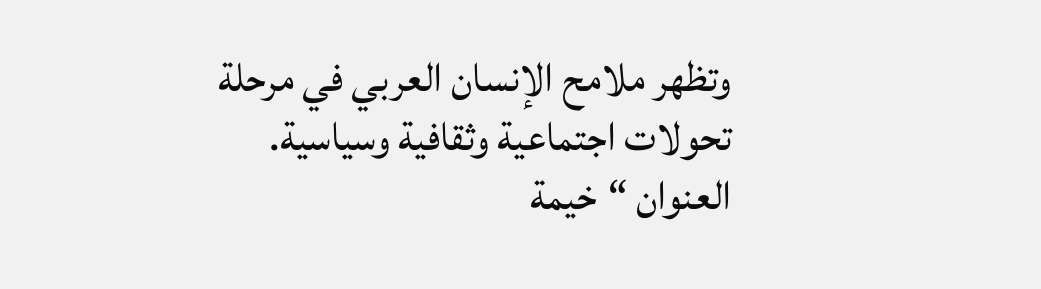وتظهر ملامح الإنسان العربي في مرحلة تحولات اجتماعية وثقافية وسياسية. العنوان “خيمة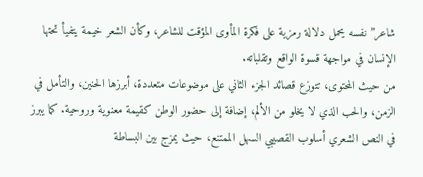شاعر” نفسه يحمل دلالة رمزية على فكرة المأوى المؤقت للشاعر، وكأن الشعر خيمة يتفيأ تحتها الإنسان في مواجهة قسوة الواقع وتقلباته.
من حيث المحتوى، تتوزع قصائد الجزء الثاني على موضوعات متعددة، أبرزها الحنين، والتأمل في الزمن، والحب الذي لا يخلو من الألم، إضافة إلى حضور الوطن كقيمة معنوية وروحية. كما يبرز في النص الشعري أسلوب القصيبي السهل الممتنع، حيث يمزج بين البساطة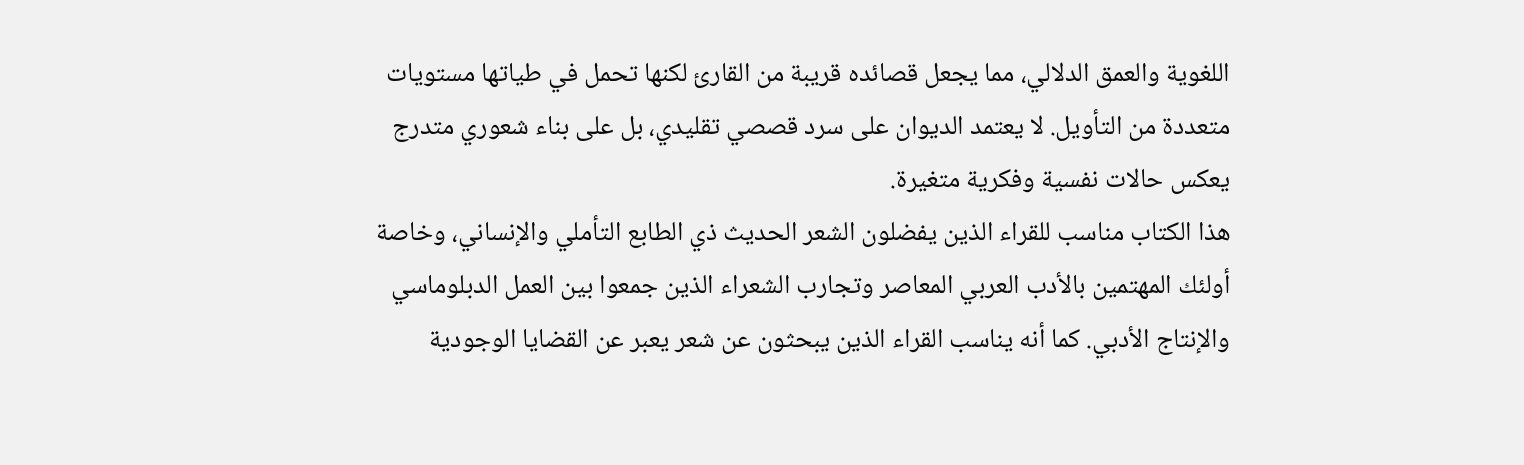اللغوية والعمق الدلالي، مما يجعل قصائده قريبة من القارئ لكنها تحمل في طياتها مستويات متعددة من التأويل. لا يعتمد الديوان على سرد قصصي تقليدي، بل على بناء شعوري متدرج يعكس حالات نفسية وفكرية متغيرة.
هذا الكتاب مناسب للقراء الذين يفضلون الشعر الحديث ذي الطابع التأملي والإنساني، وخاصة أولئك المهتمين بالأدب العربي المعاصر وتجارب الشعراء الذين جمعوا بين العمل الدبلوماسي والإنتاج الأدبي. كما أنه يناسب القراء الذين يبحثون عن شعر يعبر عن القضايا الوجودية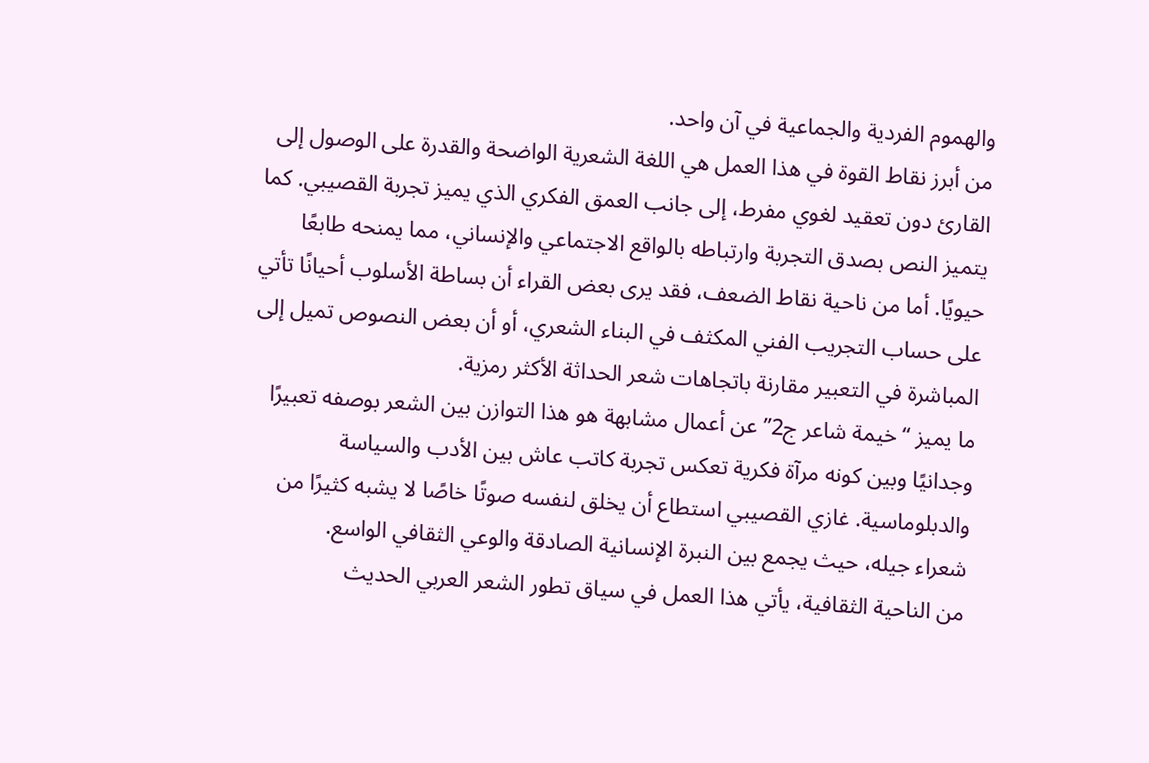والهموم الفردية والجماعية في آن واحد.
من أبرز نقاط القوة في هذا العمل هي اللغة الشعرية الواضحة والقدرة على الوصول إلى القارئ دون تعقيد لغوي مفرط، إلى جانب العمق الفكري الذي يميز تجربة القصيبي. كما يتميز النص بصدق التجربة وارتباطه بالواقع الاجتماعي والإنساني، مما يمنحه طابعًا حيويًا. أما من ناحية نقاط الضعف، فقد يرى بعض القراء أن بساطة الأسلوب أحيانًا تأتي على حساب التجريب الفني المكثف في البناء الشعري، أو أن بعض النصوص تميل إلى المباشرة في التعبير مقارنة باتجاهات شعر الحداثة الأكثر رمزية.
ما يميز “خيمة شاعر ج2” عن أعمال مشابهة هو هذا التوازن بين الشعر بوصفه تعبيرًا وجدانيًا وبين كونه مرآة فكرية تعكس تجربة كاتب عاش بين الأدب والسياسة والدبلوماسية. غازي القصيبي استطاع أن يخلق لنفسه صوتًا خاصًا لا يشبه كثيرًا من شعراء جيله، حيث يجمع بين النبرة الإنسانية الصادقة والوعي الثقافي الواسع.
من الناحية الثقافية، يأتي هذا العمل في سياق تطور الشعر العربي الحديث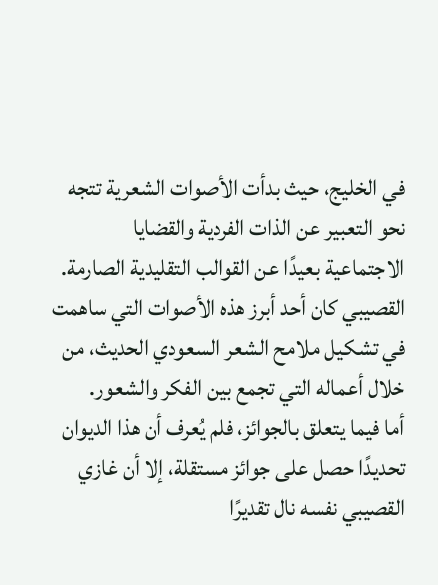في الخليج، حيث بدأت الأصوات الشعرية تتجه نحو التعبير عن الذات الفردية والقضايا الاجتماعية بعيدًا عن القوالب التقليدية الصارمة. القصيبي كان أحد أبرز هذه الأصوات التي ساهمت في تشكيل ملامح الشعر السعودي الحديث، من خلال أعماله التي تجمع بين الفكر والشعور.
أما فيما يتعلق بالجوائز، فلم يُعرف أن هذا الديوان تحديدًا حصل على جوائز مستقلة، إلا أن غازي القصيبي نفسه نال تقديرًا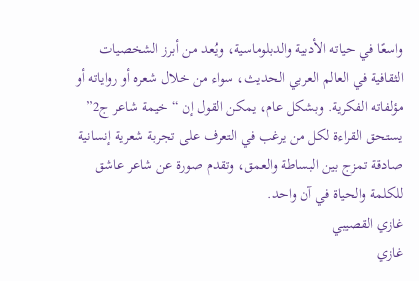واسعًا في حياته الأدبية والدبلوماسية، ويُعد من أبرز الشخصيات الثقافية في العالم العربي الحديث، سواء من خلال شعره أو رواياته أو مؤلفاته الفكرية. وبشكل عام، يمكن القول إن “خيمة شاعر ج2” يستحق القراءة لكل من يرغب في التعرف على تجربة شعرية إنسانية صادقة تمزج بين البساطة والعمق، وتقدم صورة عن شاعر عاشق للكلمة والحياة في آن واحد.
غازي القصيبي
غازي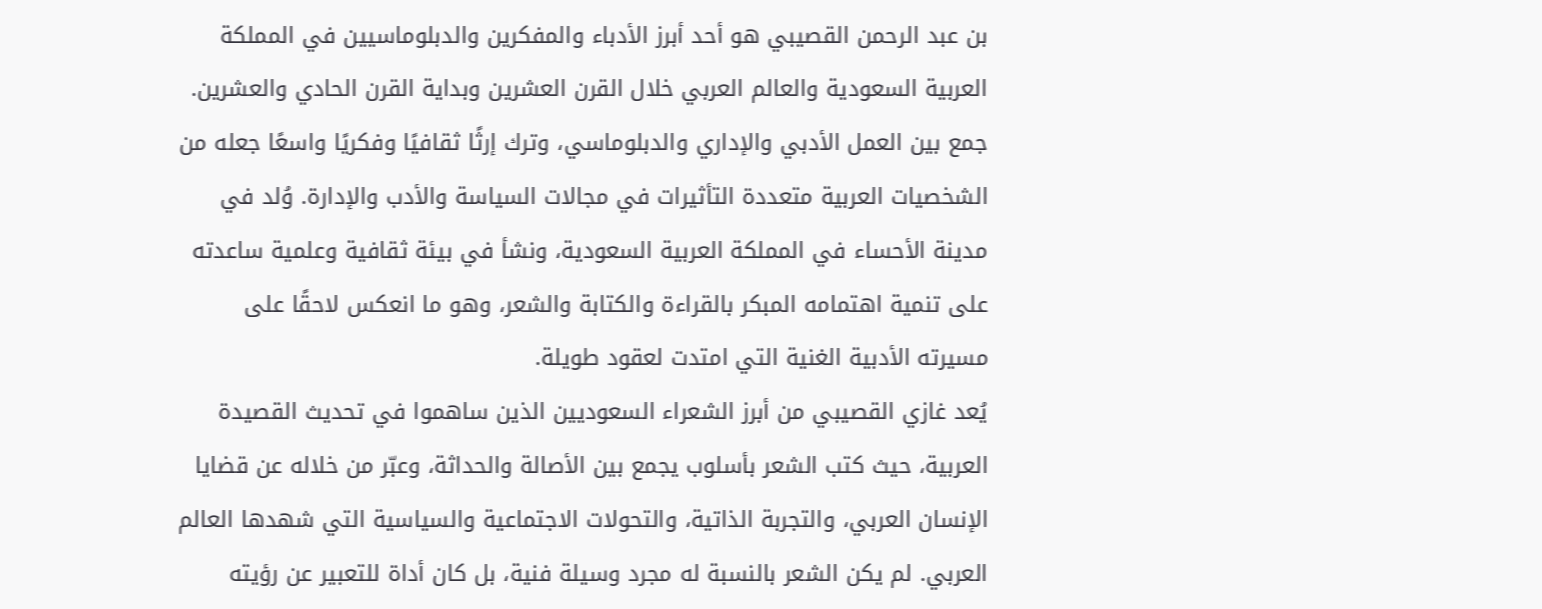بن عبد الرحمن القصيبي هو أحد أبرز الأدباء والمفكرين والدبلوماسيين في المملكة العربية السعودية والعالم العربي خلال القرن العشرين وبداية القرن الحادي والعشرين. جمع بين العمل الأدبي والإداري والدبلوماسي، وترك إرثًا ثقافيًا وفكريًا واسعًا جعله من الشخصيات العربية متعددة التأثيرات في مجالات السياسة والأدب والإدارة. وُلد في مدينة الأحساء في المملكة العربية السعودية، ونشأ في بيئة ثقافية وعلمية ساعدته على تنمية اهتمامه المبكر بالقراءة والكتابة والشعر، وهو ما انعكس لاحقًا على مسيرته الأدبية الغنية التي امتدت لعقود طويلة.
يُعد غازي القصيبي من أبرز الشعراء السعوديين الذين ساهموا في تحديث القصيدة العربية، حيث كتب الشعر بأسلوب يجمع بين الأصالة والحداثة، وعبّر من خلاله عن قضايا الإنسان العربي، والتجربة الذاتية، والتحولات الاجتماعية والسياسية التي شهدها العالم العربي. لم يكن الشعر بالنسبة له مجرد وسيلة فنية، بل كان أداة للتعبير عن رؤيته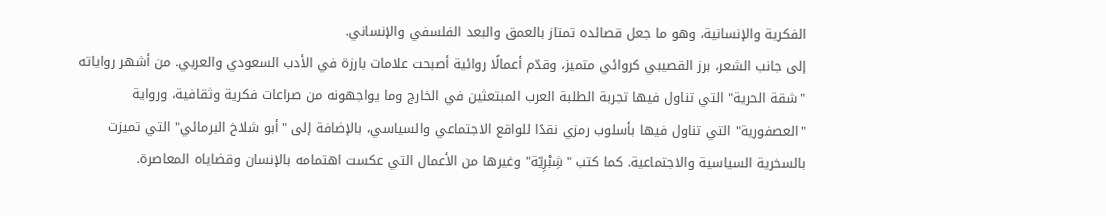الفكرية والإنسانية، وهو ما جعل قصائده تمتاز بالعمق والبعد الفلسفي والإنساني.
إلى جانب الشعر، برز القصيبي كروائي متميز، وقدّم أعمالًا روائية أصبحت علامات بارزة في الأدب السعودي والعربي. من أشهر رواياته "شقة الحرية" التي تناول فيها تجربة الطلبة العرب المبتعثين في الخارج وما يواجهونه من صراعات فكرية وثقافية، ورواية "العصفورية" التي تناول فيها بأسلوب رمزي نقدًا للواقع الاجتماعي والسياسي، بالإضافة إلى "أبو شلاخ البرمائي" التي تميزت بالسخرية السياسية والاجتماعية. كما كتب "شِبْرِيّة" وغيرها من الأعمال التي عكست اهتمامه بالإنسان وقضاياه المعاصرة.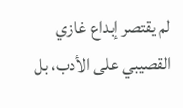لم يقتصر إبداع غازي القصيبي على الأدب، بل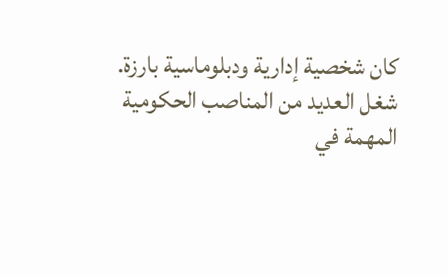كان شخصية إدارية ودبلوماسية بارزة. شغل العديد من المناصب الحكومية المهمة في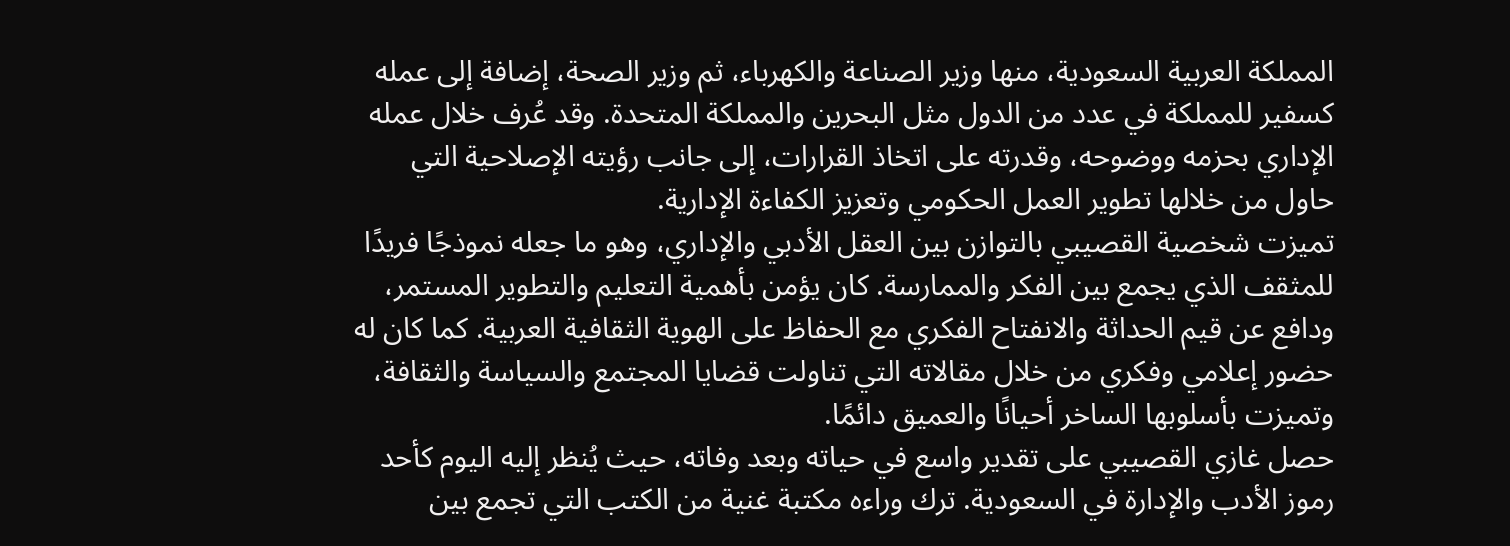المملكة العربية السعودية، منها وزير الصناعة والكهرباء، ثم وزير الصحة، إضافة إلى عمله كسفير للمملكة في عدد من الدول مثل البحرين والمملكة المتحدة. وقد عُرف خلال عمله الإداري بحزمه ووضوحه، وقدرته على اتخاذ القرارات، إلى جانب رؤيته الإصلاحية التي حاول من خلالها تطوير العمل الحكومي وتعزيز الكفاءة الإدارية.
تميزت شخصية القصيبي بالتوازن بين العقل الأدبي والإداري، وهو ما جعله نموذجًا فريدًا للمثقف الذي يجمع بين الفكر والممارسة. كان يؤمن بأهمية التعليم والتطوير المستمر، ودافع عن قيم الحداثة والانفتاح الفكري مع الحفاظ على الهوية الثقافية العربية. كما كان له حضور إعلامي وفكري من خلال مقالاته التي تناولت قضايا المجتمع والسياسة والثقافة، وتميزت بأسلوبها الساخر أحيانًا والعميق دائمًا.
حصل غازي القصيبي على تقدير واسع في حياته وبعد وفاته، حيث يُنظر إليه اليوم كأحد رموز الأدب والإدارة في السعودية. ترك وراءه مكتبة غنية من الكتب التي تجمع بين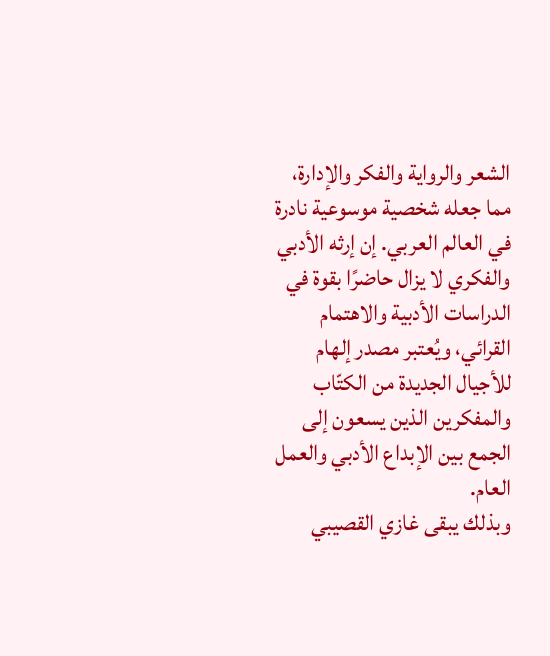الشعر والرواية والفكر والإدارة، مما جعله شخصية موسوعية نادرة في العالم العربي. إن إرثه الأدبي والفكري لا يزال حاضرًا بقوة في الدراسات الأدبية والاهتمام القرائي، ويُعتبر مصدر إلهام للأجيال الجديدة من الكتّاب والمفكرين الذين يسعون إلى الجمع بين الإبداع الأدبي والعمل العام.
وبذلك يبقى غازي القصيبي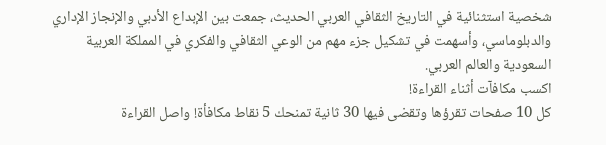شخصية استثنائية في التاريخ الثقافي العربي الحديث، جمعت بين الإبداع الأدبي والإنجاز الإداري والدبلوماسي، وأسهمت في تشكيل جزء مهم من الوعي الثقافي والفكري في المملكة العربية السعودية والعالم العربي.
اكسب مكافآت أثناء القراءة!
كل 10 صفحات تقرؤها وتقضى فيها 30 ثانية تمنحك 5 نقاط مكافأة! واصل القراءة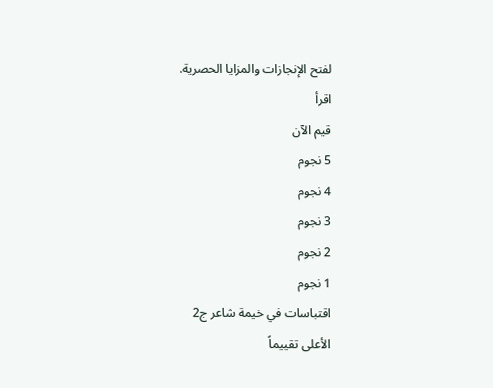لفتح الإنجازات والمزايا الحصرية.
اقرأ
قيم الآن
5 نجوم
4 نجوم
3 نجوم
2 نجوم
1 نجوم
اقتباسات في خيمة شاعر ج2
الأعلى تقييماً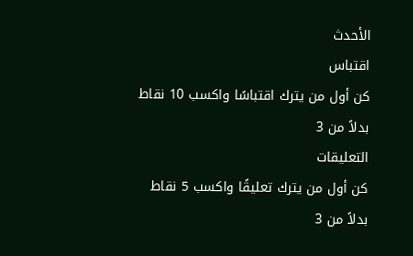الأحدث
اقتباس
كن أول من يترك اقتباسًا واكسب 10 نقاط
بدلاً من 3
التعليقات
كن أول من يترك تعليقًا واكسب 5 نقاط
بدلاً من 3